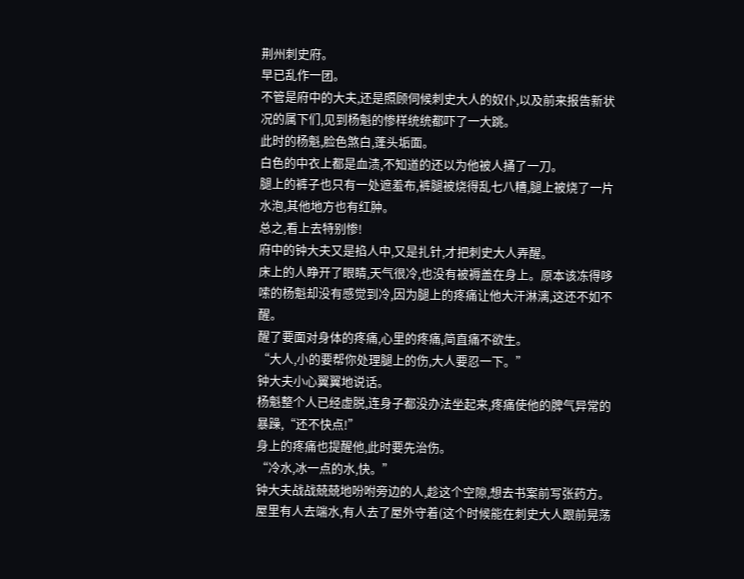荆州刺史府。
早已乱作一团。
不管是府中的大夫,还是照顾伺候刺史大人的奴仆,以及前来报告新状况的属下们,见到杨魁的惨样统统都吓了一大跳。
此时的杨魁,脸色煞白,蓬头垢面。
白色的中衣上都是血渍,不知道的还以为他被人捅了一刀。
腿上的裤子也只有一处遮羞布,裤腿被烧得乱七八糟,腿上被烧了一片水泡,其他地方也有红肿。
总之,看上去特别惨!
府中的钟大夫又是掐人中,又是扎针,才把刺史大人弄醒。
床上的人睁开了眼睛,天气很冷,也没有被褥盖在身上。原本该冻得哆嗦的杨魁却没有感觉到冷,因为腿上的疼痛让他大汗淋漓,这还不如不醒。
醒了要面对身体的疼痛,心里的疼痛,简直痛不欲生。
“大人,小的要帮你处理腿上的伤,大人要忍一下。”
钟大夫小心翼翼地说话。
杨魁整个人已经虚脱,连身子都没办法坐起来,疼痛使他的脾气异常的暴躁,“还不快点!”
身上的疼痛也提醒他,此时要先治伤。
“冷水,冰一点的水,快。”
钟大夫战战兢兢地吩咐旁边的人,趁这个空隙,想去书案前写张药方。
屋里有人去端水,有人去了屋外守着(这个时候能在刺史大人跟前晃荡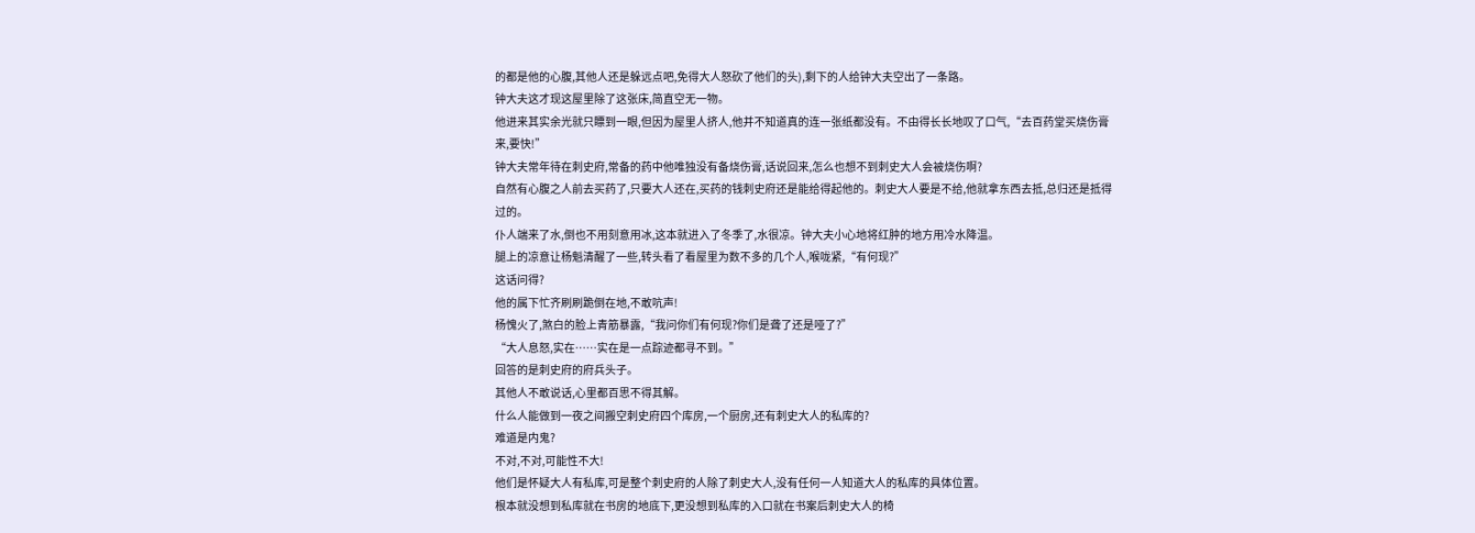的都是他的心腹,其他人还是躲远点吧,免得大人怒砍了他们的头),剩下的人给钟大夫空出了一条路。
钟大夫这才现这屋里除了这张床,简直空无一物。
他进来其实余光就只瞟到一眼,但因为屋里人挤人,他并不知道真的连一张纸都没有。不由得长长地叹了口气,“去百药堂买烧伤膏来,要快!”
钟大夫常年待在刺史府,常备的药中他唯独没有备烧伤膏,话说回来,怎么也想不到刺史大人会被烧伤啊?
自然有心腹之人前去买药了,只要大人还在,买药的钱刺史府还是能给得起他的。刺史大人要是不给,他就拿东西去抵,总归还是抵得过的。
仆人端来了水,倒也不用刻意用冰,这本就进入了冬季了,水很凉。钟大夫小心地将红肿的地方用冷水降温。
腿上的凉意让杨魁清醒了一些,转头看了看屋里为数不多的几个人,喉咙紧,“有何现?”
这话问得?
他的属下忙齐刷刷跪倒在地,不敢吭声!
杨愧火了,煞白的脸上青筋暴露,“我问你们有何现?你们是聋了还是哑了?”
“大人息怒,实在……实在是一点踪迹都寻不到。”
回答的是刺史府的府兵头子。
其他人不敢说话,心里都百思不得其解。
什么人能做到一夜之间搬空刺史府四个库房,一个厨房,还有刺史大人的私库的?
难道是内鬼?
不对,不对,可能性不大!
他们是怀疑大人有私库,可是整个刺史府的人除了刺史大人,没有任何一人知道大人的私库的具体位置。
根本就没想到私库就在书房的地底下,更没想到私库的入口就在书案后刺史大人的椅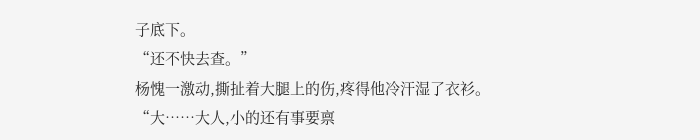子底下。
“还不快去查。”
杨愧一激动,撕扯着大腿上的伤,疼得他冷汗湿了衣衫。
“大……大人,小的还有事要禀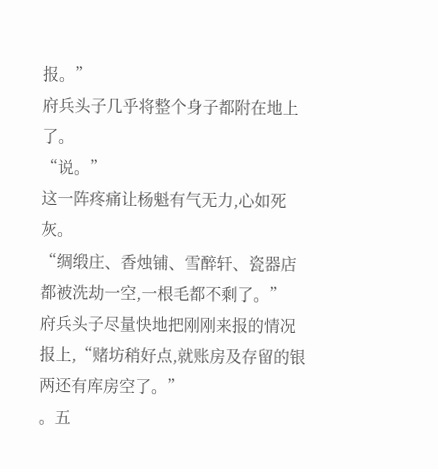报。”
府兵头子几乎将整个身子都附在地上了。
“说。”
这一阵疼痛让杨魁有气无力,心如死灰。
“绸缎庄、香烛铺、雪醉轩、瓷器店都被洗劫一空,一根毛都不剩了。”
府兵头子尽量快地把刚刚来报的情况报上,“赌坊稍好点,就账房及存留的银两还有库房空了。”
。五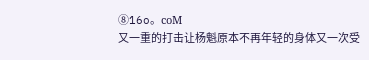⑧16o。coΜ
又一重的打击让杨魁原本不再年轻的身体又一次受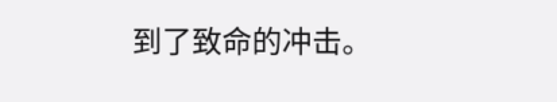到了致命的冲击。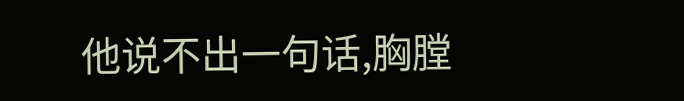他说不出一句话,胸膛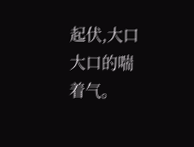起伏,大口大口的喘着气。